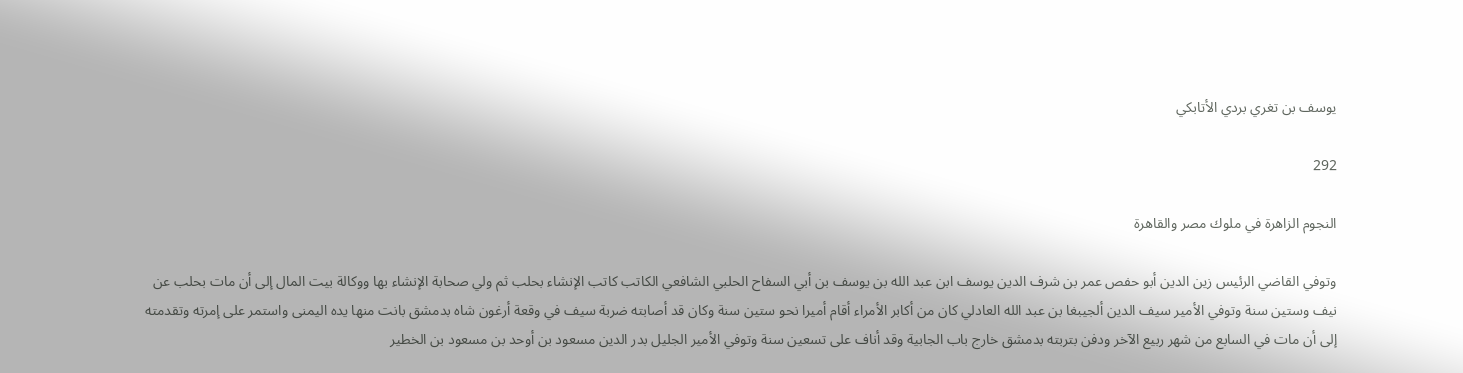يوسف بن تغري بردي الأتابكي

292

النجوم الزاهرة في ملوك مصر والقاهرة

وتوفي القاضي الرئيس زين الدين أبو حفص عمر بن شرف الدين يوسف ابن عبد الله بن يوسف بن أبي السفاح الحلبي الشافعي الكاتب كاتب الإنشاء بحلب ثم ولي صحابة الإنشاء بها ووكالة بيت المال إلى أن مات بحلب عن نيف وستين سنة وتوفي الأمير سيف الدين ألجيبغا بن عبد الله العادلي كان من أكابر الأمراء أقام أميرا نحو ستين سنة وكان قد أصابته ضربة سيف في وقعة أرغون شاه بدمشق بانت منها يده اليمنى واستمر على إمرته وتقدمته إلى أن مات في السابع من شهر ربيع الآخر ودفن بتربته بدمشق خارج باب الجابية وقد أناف على تسعين سنة وتوفي الأمير الجليل بدر الدين مسعود بن أوحد بن مسعود بن الخطير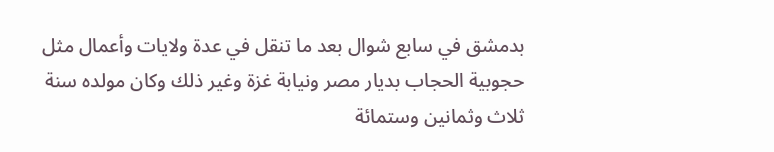بدمشق في سابع شوال بعد ما تنقل في عدة ولايات وأعمال مثل حجوبية الحجاب بديار مصر ونيابة غزة وغير ذلك وكان مولده سنة ثلاث وثمانين وستمائة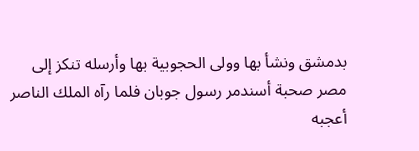بدمشق ونشأ بها وولى الحجوبية بها وأرسله تنكز إلى مصر صحبة أسندمر رسول جوبان فلما رآه الملك الناصر أعجبه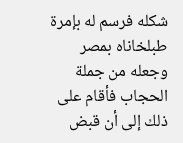شكله فرسم له بإمرة طبلخاناه بمصر وجعله من جملة الحجاب فأقام على ذلك إلى أن قبض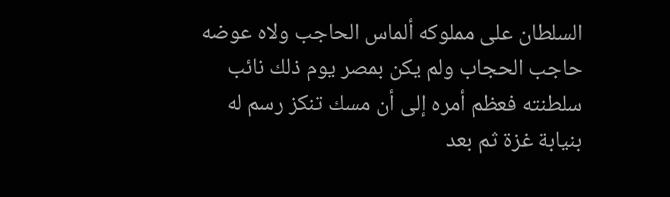السلطان على مملوكه ألماس الحاجب ولاه عوضه حاجب الحجاب ولم يكن بمصر يوم ذلك نائب سلطنته فعظم أمره إلى أن مسك تنكز رسم له بنيابة غزة ثم بعد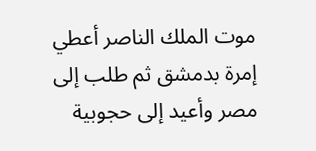موت الملك الناصر أعطي إمرة بدمشق ثم طلب إلى مصر وأعيد إلى حجوبية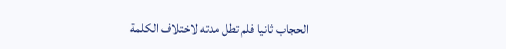الحجاب ثانيا فلم تطل مدته لاختلاف الكلمة